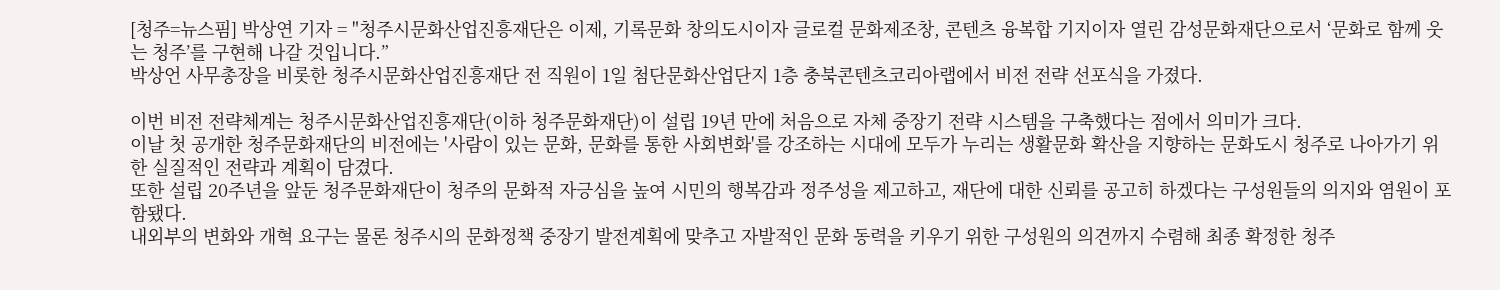[청주=뉴스핌] 박상연 기자 = "청주시문화산업진흥재단은 이제, 기록문화 창의도시이자 글로컬 문화제조창, 콘텐츠 융복합 기지이자 열린 감성문화재단으로서 ‘문화로 함께 웃는 청주’를 구현해 나갈 것입니다.”
박상언 사무총장을 비롯한 청주시문화산업진흥재단 전 직원이 1일 첨단문화산업단지 1층 충북콘텐츠코리아랩에서 비전 전략 선포식을 가졌다.

이번 비전 전략체계는 청주시문화산업진흥재단(이하 청주문화재단)이 설립 19년 만에 처음으로 자체 중장기 전략 시스템을 구축했다는 점에서 의미가 크다.
이날 첫 공개한 청주문화재단의 비전에는 '사람이 있는 문화, 문화를 통한 사회변화'를 강조하는 시대에 모두가 누리는 생활문화 확산을 지향하는 문화도시 청주로 나아가기 위한 실질적인 전략과 계획이 담겼다.
또한 설립 20주년을 앞둔 청주문화재단이 청주의 문화적 자긍심을 높여 시민의 행복감과 정주성을 제고하고, 재단에 대한 신뢰를 공고히 하겠다는 구성원들의 의지와 염원이 포함됐다.
내외부의 변화와 개혁 요구는 물론 청주시의 문화정책 중장기 발전계획에 맞추고 자발적인 문화 동력을 키우기 위한 구성원의 의견까지 수렴해 최종 확정한 청주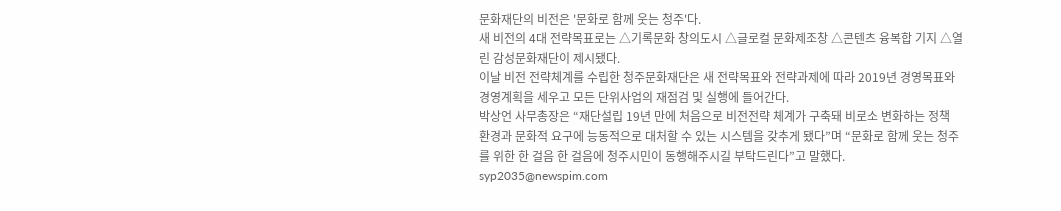문화재단의 비전은 '문화로 함께 웃는 청주'다.
새 비전의 4대 전략목표로는 △기록문화 창의도시 △글로컬 문화제조창 △콘텐츠 융복합 기지 △열린 감성문화재단이 제시됐다.
이날 비전 전략체계를 수립한 청주문화재단은 새 전략목표와 전략과제에 따라 2019년 경영목표와 경영계획을 세우고 모든 단위사업의 재점검 및 실행에 들어간다.
박상언 사무총장은 “재단설립 19년 만에 처음으로 비전전략 체계가 구축돼 비로소 변화하는 정책 환경과 문화적 요구에 능동적으로 대처할 수 있는 시스템을 갖추게 됐다”며 “문화로 함께 웃는 청주를 위한 한 걸음 한 걸음에 청주시민이 동행해주시길 부탁드린다”고 말했다.
syp2035@newspim.com